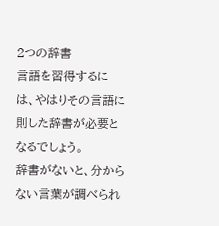2つの辞書
言語を習得するには、やはりその言語に則した辞書が必要となるでしょう。
辞書がないと、分からない言葉が調べられ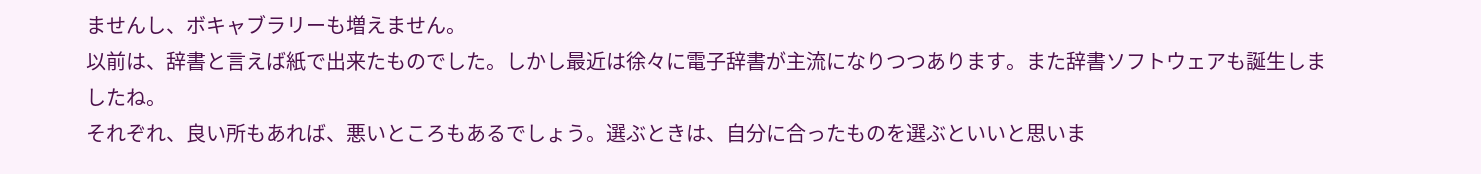ませんし、ボキャブラリーも増えません。
以前は、辞書と言えば紙で出来たものでした。しかし最近は徐々に電子辞書が主流になりつつあります。また辞書ソフトウェアも誕生しましたね。
それぞれ、良い所もあれば、悪いところもあるでしょう。選ぶときは、自分に合ったものを選ぶといいと思いま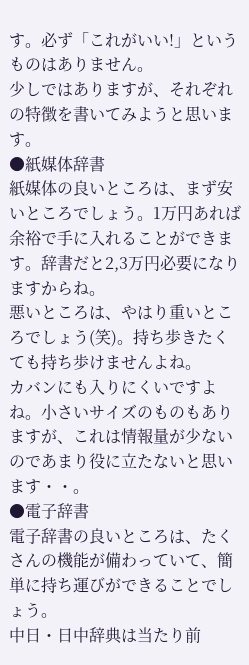す。必ず「これがいい!」というものはありません。
少しではありますが、それぞれの特徴を書いてみようと思います。
●紙媒体辞書
紙媒体の良いところは、まず安いところでしょう。1万円あれば余裕で手に入れることができます。辞書だと2,3万円必要になりますからね。
悪いところは、やはり重いところでしょう(笑)。持ち歩きたくても持ち歩けませんよね。
カバンにも入りにくいですよね。小さいサイズのものもありますが、これは情報量が少ないのであまり役に立たないと思います・・。
●電子辞書
電子辞書の良いところは、たくさんの機能が備わっていて、簡単に持ち運びができることでしょう。
中日・日中辞典は当たり前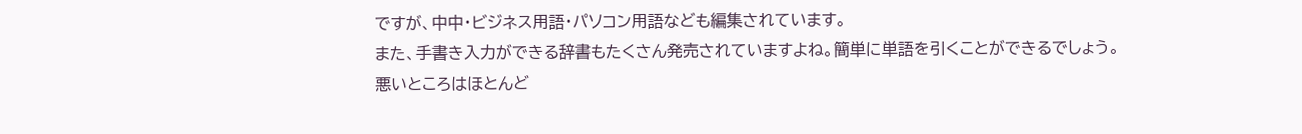ですが、中中・ビジネス用語・パソコン用語なども編集されています。
また、手書き入力ができる辞書もたくさん発売されていますよね。簡単に単語を引くことができるでしょう。
悪いところはほとんど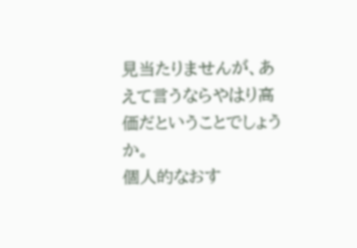見当たりませんが、あえて言うならやはり高価だということでしょうか。
個人的なおす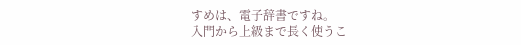すめは、電子辞書ですね。
入門から上級まで長く使うこ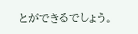とができるでしょう。